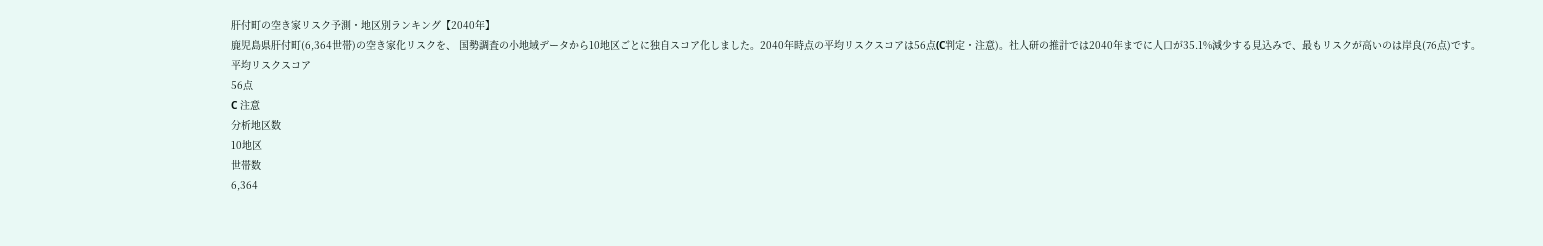肝付町の空き家リスク予測・地区別ランキング【2040年】
鹿児島県肝付町(6,364世帯)の空き家化リスクを、 国勢調査の小地域データから10地区ごとに独自スコア化しました。2040年時点の平均リスクスコアは56点(C判定・注意)。社人研の推計では2040年までに人口が35.1%減少する見込みで、最もリスクが高いのは岸良(76点)です。
平均リスクスコア
56点
C 注意
分析地区数
10地区
世帯数
6,364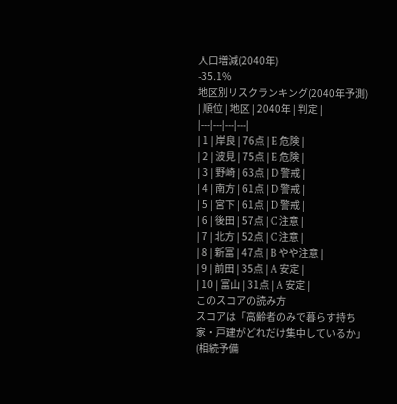人口増減(2040年)
-35.1%
地区別リスクランキング(2040年予測)
| 順位 | 地区 | 2040年 | 判定 |
|---|---|---|---|
| 1 | 岸良 | 76点 | E 危険 |
| 2 | 波見 | 75点 | E 危険 |
| 3 | 野崎 | 63点 | D 警戒 |
| 4 | 南方 | 61点 | D 警戒 |
| 5 | 宮下 | 61点 | D 警戒 |
| 6 | 後田 | 57点 | C 注意 |
| 7 | 北方 | 52点 | C 注意 |
| 8 | 新富 | 47点 | B やや注意 |
| 9 | 前田 | 35点 | A 安定 |
| 10 | 富山 | 31点 | A 安定 |
このスコアの読み方
スコアは「高齢者のみで暮らす持ち家・戸建がどれだけ集中しているか」(相続予備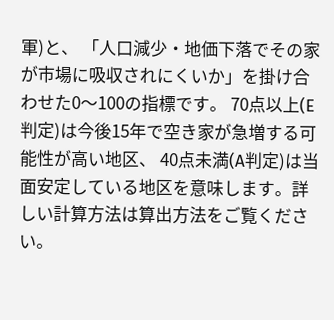軍)と、 「人口減少・地価下落でその家が市場に吸収されにくいか」を掛け合わせた0〜100の指標です。 70点以上(E判定)は今後15年で空き家が急増する可能性が高い地区、 40点未満(A判定)は当面安定している地区を意味します。詳しい計算方法は算出方法をご覧ください。